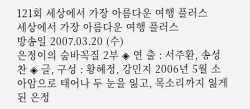121회 세상에서 가장 아름다운 여행 플러스
세상에서 가장 아름다운 여행 플러스
방송일 2007.03.20 (수)
은정이의 숨바꼭질 2부 ◈ 연 출 : 서주환, 송성찬 ◈ 글, 구성 : 황혜정, 강민지 2006년 5월 소아암으로 태어나 두 눈을 잃고, 목소리까지 잃게 된 은정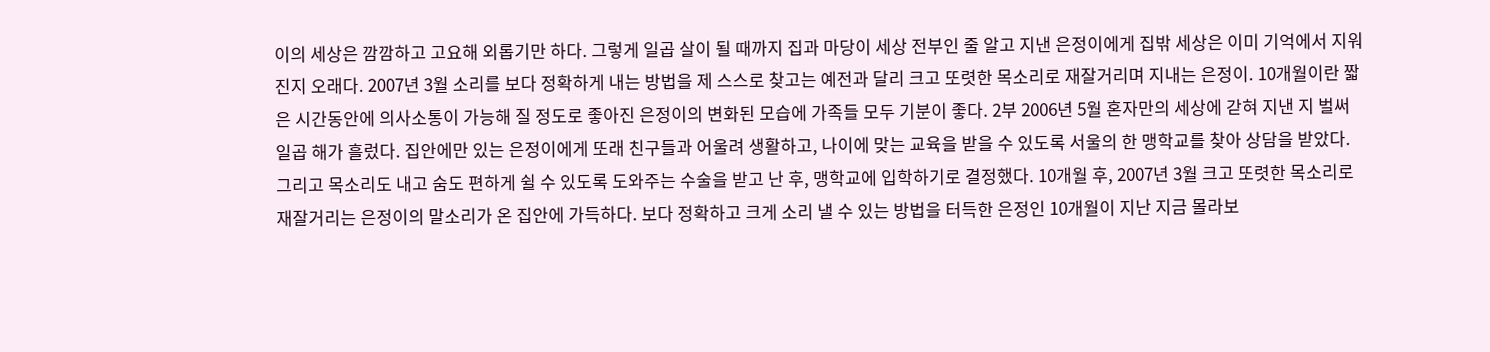이의 세상은 깜깜하고 고요해 외롭기만 하다. 그렇게 일곱 살이 될 때까지 집과 마당이 세상 전부인 줄 알고 지낸 은정이에게 집밖 세상은 이미 기억에서 지워진지 오래다. 2007년 3월 소리를 보다 정확하게 내는 방법을 제 스스로 찾고는 예전과 달리 크고 또렷한 목소리로 재잘거리며 지내는 은정이. 10개월이란 짧은 시간동안에 의사소통이 가능해 질 정도로 좋아진 은정이의 변화된 모습에 가족들 모두 기분이 좋다. 2부 2006년 5월 혼자만의 세상에 갇혀 지낸 지 벌써 일곱 해가 흘렀다. 집안에만 있는 은정이에게 또래 친구들과 어울려 생활하고, 나이에 맞는 교육을 받을 수 있도록 서울의 한 맹학교를 찾아 상담을 받았다. 그리고 목소리도 내고 숨도 편하게 쉴 수 있도록 도와주는 수술을 받고 난 후, 맹학교에 입학하기로 결정했다. 10개월 후, 2007년 3월 크고 또렷한 목소리로 재잘거리는 은정이의 말소리가 온 집안에 가득하다. 보다 정확하고 크게 소리 낼 수 있는 방법을 터득한 은정인 10개월이 지난 지금 몰라보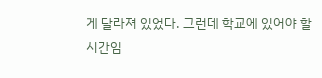게 달라져 있었다. 그런데 학교에 있어야 할 시간임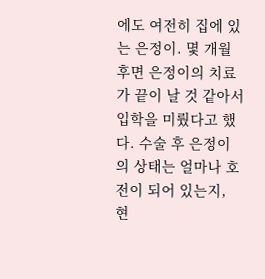에도 여전히 집에 있는 은정이. 몇 개월 후면 은정이의 치료가 끝이 날 것 같아서 입학을 미뤘다고 했다. 수술 후 은정이의 상태는 얼마나 호전이 되어 있는지, 현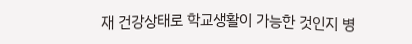재 건강상태로 학교생활이 가능한 것인지 병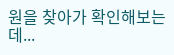원을 찾아가 확인해보는데...